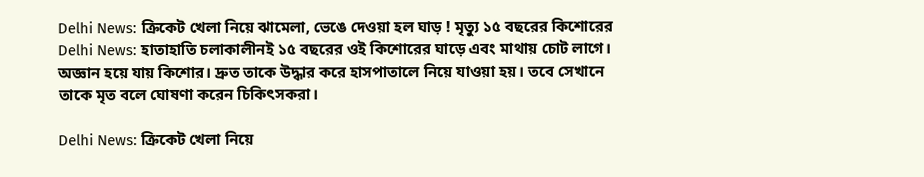Delhi News: ক্রিকেট খেলা নিয়ে ঝামেলা, ভেঙে দেওয়া হল ঘাড় ! মৃত্যু ১৫ বছরের কিশোরের
Delhi News: হাতাহাতি চলাকালীনই ১৫ বছরের ওই কিশোরের ঘাড়ে এবং মাথায় চোট লাগে। অজ্ঞান হয়ে যায় কিশোর। দ্রুত তাকে উদ্ধার করে হাসপাতালে নিয়ে যাওয়া হয়। তবে সেখানে তাকে মৃত বলে ঘোষণা করেন চিকিৎসকরা।

Delhi News: ক্রিকেট খেলা নিয়ে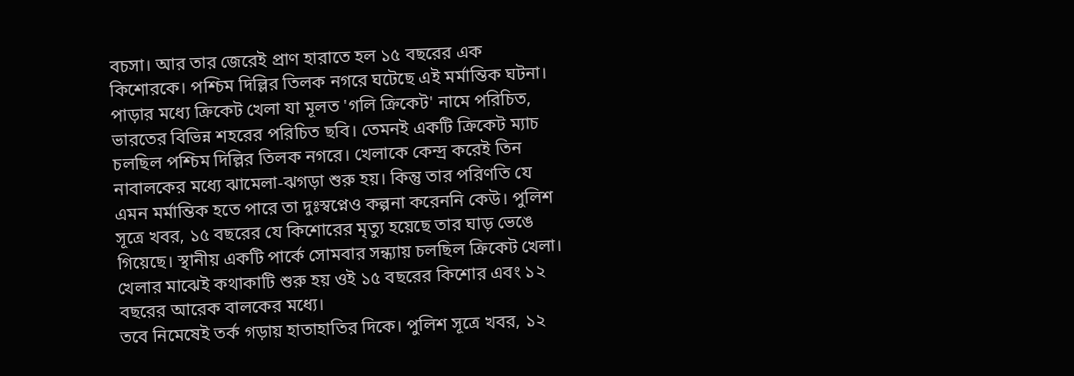বচসা। আর তার জেরেই প্রাণ হারাতে হল ১৫ বছরের এক কিশোরকে। পশ্চিম দিল্লির তিলক নগরে ঘটেছে এই মর্মান্তিক ঘটনা। পাড়ার মধ্যে ক্রিকেট খেলা যা মূলত 'গলি ক্রিকেট' নামে পরিচিত, ভারতের বিভিন্ন শহরের পরিচিত ছবি। তেমনই একটি ক্রিকেট ম্যাচ চলছিল পশ্চিম দিল্লির তিলক নগরে। খেলাকে কেন্দ্র করেই তিন নাবালকের মধ্যে ঝামেলা-ঝগড়া শুরু হয়। কিন্তু তার পরিণতি যে এমন মর্মান্তিক হতে পারে তা দুঃস্বপ্নেও কল্পনা করেননি কেউ। পুলিশ সূত্রে খবর, ১৫ বছরের যে কিশোরের মৃত্যু হয়েছে তার ঘাড় ভেঙে গিয়েছে। স্থানীয় একটি পার্কে সোমবার সন্ধ্যায় চলছিল ক্রিকেট খেলা। খেলার মাঝেই কথাকাটি শুরু হয় ওই ১৫ বছরের কিশোর এবং ১২ বছরের আরেক বালকের মধ্যে।
তবে নিমেষেই তর্ক গড়ায় হাতাহাতির দিকে। পুলিশ সূত্রে খবর, ১২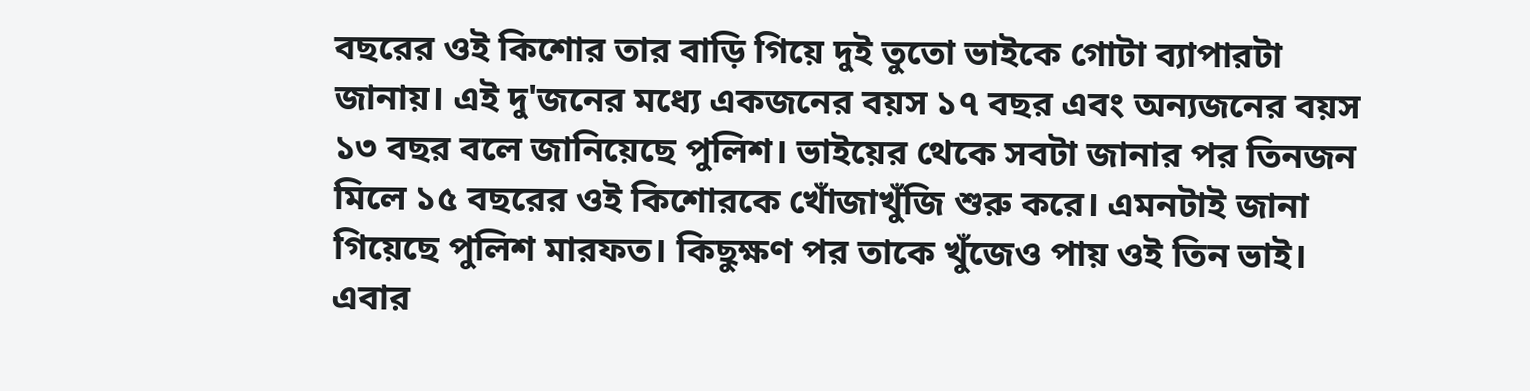বছরের ওই কিশোর তার বাড়ি গিয়ে দুই তুতো ভাইকে গোটা ব্যাপারটা জানায়। এই দু'জনের মধ্যে একজনের বয়স ১৭ বছর এবং অন্যজনের বয়স ১৩ বছর বলে জানিয়েছে পুলিশ। ভাইয়ের থেকে সবটা জানার পর তিনজন মিলে ১৫ বছরের ওই কিশোরকে খোঁজাখুঁজি শুরু করে। এমনটাই জানা গিয়েছে পুলিশ মারফত। কিছুক্ষণ পর তাকে খুঁজেও পায় ওই তিন ভাই। এবার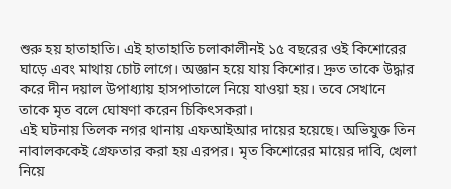শুরু হয় হাতাহাতি। এই হাতাহাতি চলাকালীনই ১৫ বছরের ওই কিশোরের ঘাড়ে এবং মাথায় চোট লাগে। অজ্ঞান হয়ে যায় কিশোর। দ্রুত তাকে উদ্ধার করে দীন দয়াল উপাধ্যায় হাসপাতালে নিয়ে যাওয়া হয়। তবে সেখানে তাকে মৃত বলে ঘোষণা করেন চিকিৎসকরা।
এই ঘটনায় তিলক নগর থানায় এফআইআর দায়ের হয়েছে। অভিযুক্ত তিন নাবালককেই গ্রেফতার করা হয় এরপর। মৃত কিশোরের মায়ের দাবি, খেলা নিয়ে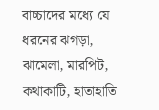বাচ্চাদের মধ্যে যে ধরনের ঝগড়া, ঝামেলা, মারপিট, কথাকাটি, হাতাহাতি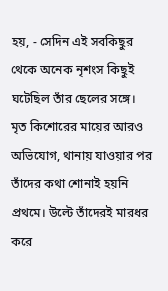হয়, - সেদিন এই সবকিছুর থেকে অনেক নৃশংস কিছুই ঘটেছিল তাঁর ছেলের সঙ্গে। মৃত কিশোরের মায়ের আরও অভিযোগ, থানায় যাওয়ার পর তাঁদের কথা শোনাই হয়নি প্রথমে। উল্টে তাঁদেরই মারধর করে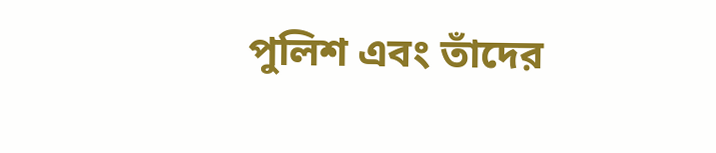পুলিশ এবং তাঁদের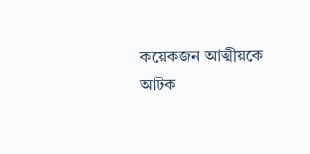কয়েকজন আত্মীয়কে আটক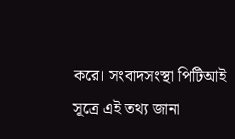করে। সংবাদসংস্থা পিটিআই সূত্রে এই তথ্য জানা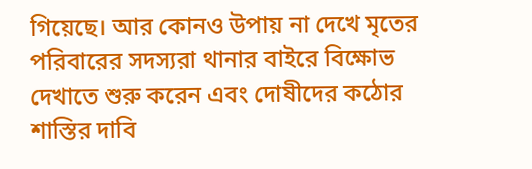গিয়েছে। আর কোনও উপায় না দেখে মৃতের পরিবারের সদস্যরা থানার বাইরে বিক্ষোভ দেখাতে শুরু করেন এবং দোষীদের কঠোর শাস্তির দাবি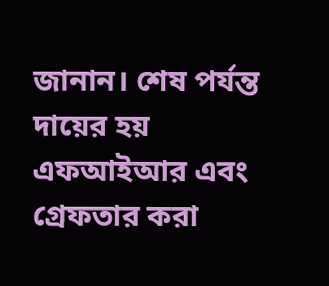জানান। শেষ পর্যন্ত দায়ের হয় এফআইআর এবং গ্রেফতার করা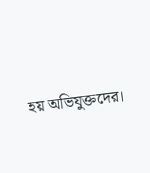হয় অভিযুক্তদের।